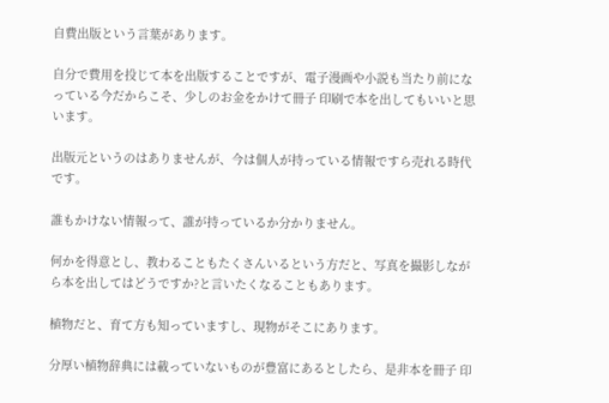自費出版という言葉があります。

自分で費用を投じて本を出版することですが、電子漫画や小説も当たり前になっている今だからこそ、少しのお金をかけて冊子 印刷で本を出してもいいと思います。

出版元というのはありませんが、今は個人が持っている情報ですら売れる時代です。

誰もかけない情報って、誰が持っているか分かりません。

何かを得意とし、教わることもたくさんいるという方だと、写真を撮影しながら本を出してはどうですか?と言いたくなることもあります。

植物だと、育て方も知っていますし、現物がそこにあります。

分厚い植物辞典には載っていないものが豊富にあるとしたら、是非本を冊子 印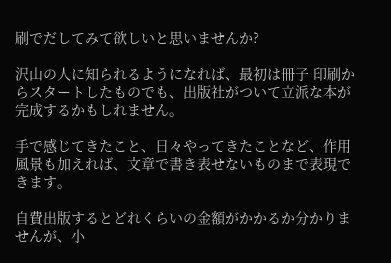刷でだしてみて欲しいと思いませんか?

沢山の人に知られるようになれば、最初は冊子 印刷からスタートしたものでも、出版社がついて立派な本が完成するかもしれません。

手で感じてきたこと、日々やってきたことなど、作用風景も加えれば、文章で書き表せないものまで表現できます。

自費出版するとどれくらいの金額がかかるか分かりませんが、小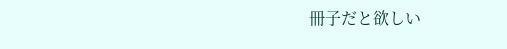冊子だと欲しい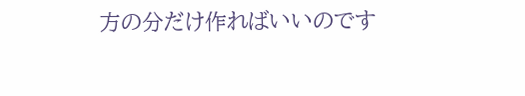方の分だけ作ればいいのです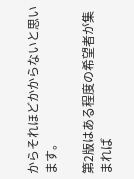からそれほどかからないと思います。

第2版はある程度の希望者が集まれば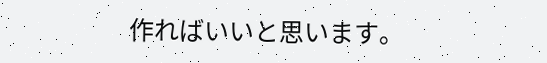作ればいいと思います。